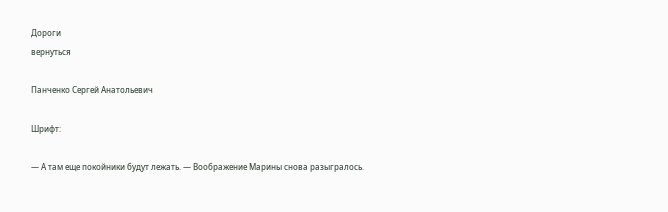Дороги
вернуться

Панченко Сергей Анатольевич

Шрифт:

— А там еще покойники будут лежать. — Воображение Марины снова разыгралось.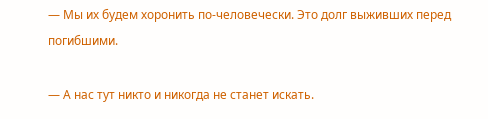— Мы их будем хоронить по-человечески. Это долг выживших перед погибшими.

— А нас тут никто и никогда не станет искать.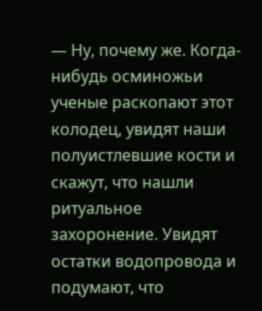— Ну, почему же. Когда-нибудь осминожьи ученые раскопают этот колодец, увидят наши полуистлевшие кости и скажут, что нашли ритуальное захоронение. Увидят остатки водопровода и подумают, что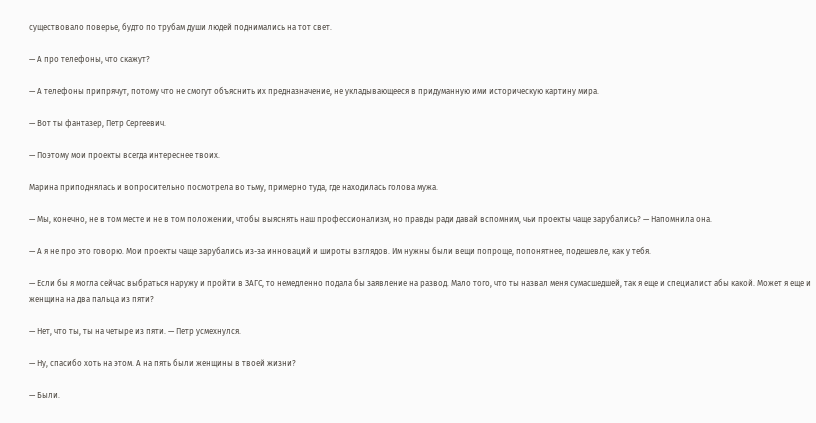существовало поверье, будто по трубам души людей поднимались на тот свет.

— А про телефоны, что скажут?

— А телефоны припрячут, потому что не смогут объяснить их предназначение, не укладывающееся в придуманную ими историческую картину мира.

— Вот ты фантазер, Петр Сергеевич.

— Поэтому мои проекты всегда интереснее твоих.

Марина приподнялась и вопросительно посмотрела во тьму, примерно туда, где находилась голова мужа.

— Мы, конечно, не в том месте и не в том положении, чтобы выяснять наш профессионализм, но правды ради давай вспомним, чьи проекты чаще зарубались? — Напомнила она.

— А я не про это говорю. Мои проекты чаще зарубались из-за инноваций и широты взглядов. Им нужны были вещи попроще, попонятнее, подешевле, как у тебя.

— Если бы я могла сейчас выбраться наружу и пройти в ЗАГС, то немедленно подала бы заявление на развод. Мало того, что ты назвал меня сумасшедшей, так я еще и специалист абы какой. Может я еще и женщина на два пальца из пяти?

— Нет, что ты, ты на четыре из пяти. — Петр усмехнулся.

— Ну, спасибо хоть на этом. А на пять были женщины в твоей жизни?

— Были.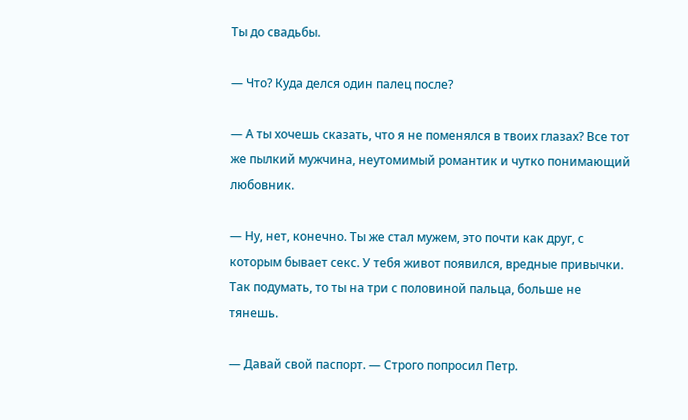Ты до свадьбы.

— Что? Куда делся один палец после?

— А ты хочешь сказать, что я не поменялся в твоих глазах? Все тот же пылкий мужчина, неутомимый романтик и чутко понимающий любовник.

— Ну, нет, конечно. Ты же стал мужем, это почти как друг, с которым бывает секс. У тебя живот появился, вредные привычки. Так подумать, то ты на три с половиной пальца, больше не тянешь.

— Давай свой паспорт. — Строго попросил Петр.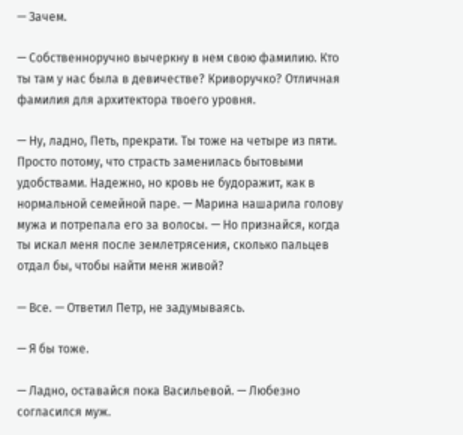— Зачем.

— Собственноручно вычеркну в нем свою фамилию. Кто ты там у нас была в девичестве? Криворучко? Отличная фамилия для архитектора твоего уровня.

— Ну, ладно, Петь, прекрати. Ты тоже на четыре из пяти. Просто потому, что страсть заменилась бытовыми удобствами. Надежно, но кровь не будоражит, как в нормальной семейной паре. — Марина нашарила голову мужа и потрепала его за волосы. — Но признайся, когда ты искал меня после землетрясения, сколько пальцев отдал бы, чтобы найти меня живой?

— Все. — Ответил Петр, не задумываясь.

— Я бы тоже.

— Ладно, оставайся пока Васильевой. — Любезно согласился муж.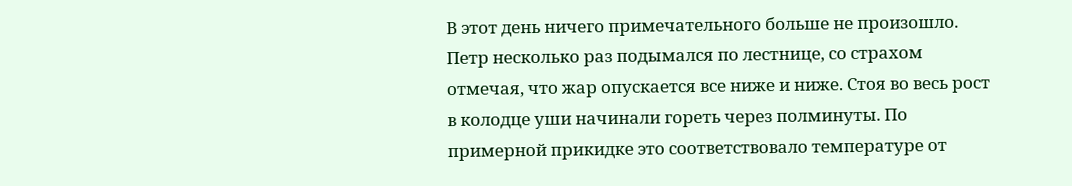В этот день ничего примечательного больше не произошло. Петр несколько раз подымался по лестнице, со страхом отмечая, что жар опускается все ниже и ниже. Стоя во весь рост в колодце уши начинали гореть через полминуты. По примерной прикидке это соответствовало температуре от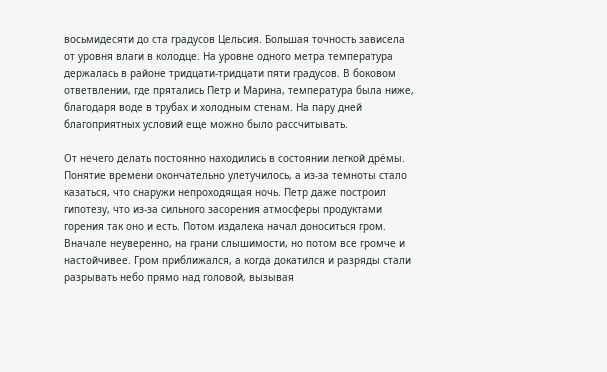восьмидесяти до ста градусов Цельсия. Большая точность зависела от уровня влаги в колодце. На уровне одного метра температура держалась в районе тридцати-тридцати пяти градусов. В боковом ответвлении, где прятались Петр и Марина, температура была ниже, благодаря воде в трубах и холодным стенам. На пару дней благоприятных условий еще можно было рассчитывать.

От нечего делать постоянно находились в состоянии легкой дрёмы. Понятие времени окончательно улетучилось, а из-за темноты стало казаться, что снаружи непроходящая ночь. Петр даже построил гипотезу, что из-за сильного засорения атмосферы продуктами горения так оно и есть. Потом издалека начал доноситься гром. Вначале неуверенно, на грани слышимости, но потом все громче и настойчивее. Гром приближался, а когда докатился и разряды стали разрывать небо прямо над головой, вызывая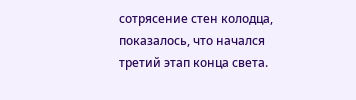сотрясение стен колодца, показалось, что начался третий этап конца света.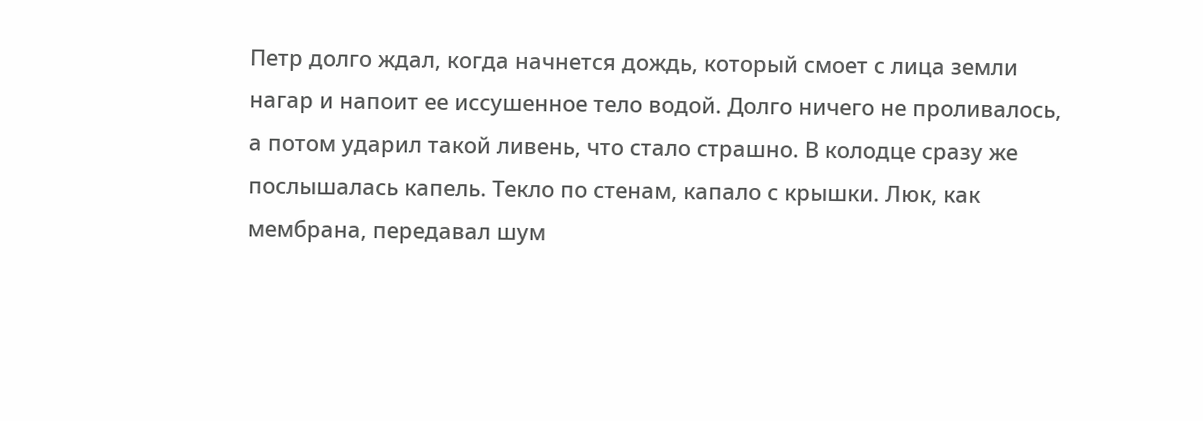Петр долго ждал, когда начнется дождь, который смоет с лица земли нагар и напоит ее иссушенное тело водой. Долго ничего не проливалось, а потом ударил такой ливень, что стало страшно. В колодце сразу же послышалась капель. Текло по стенам, капало с крышки. Люк, как мембрана, передавал шум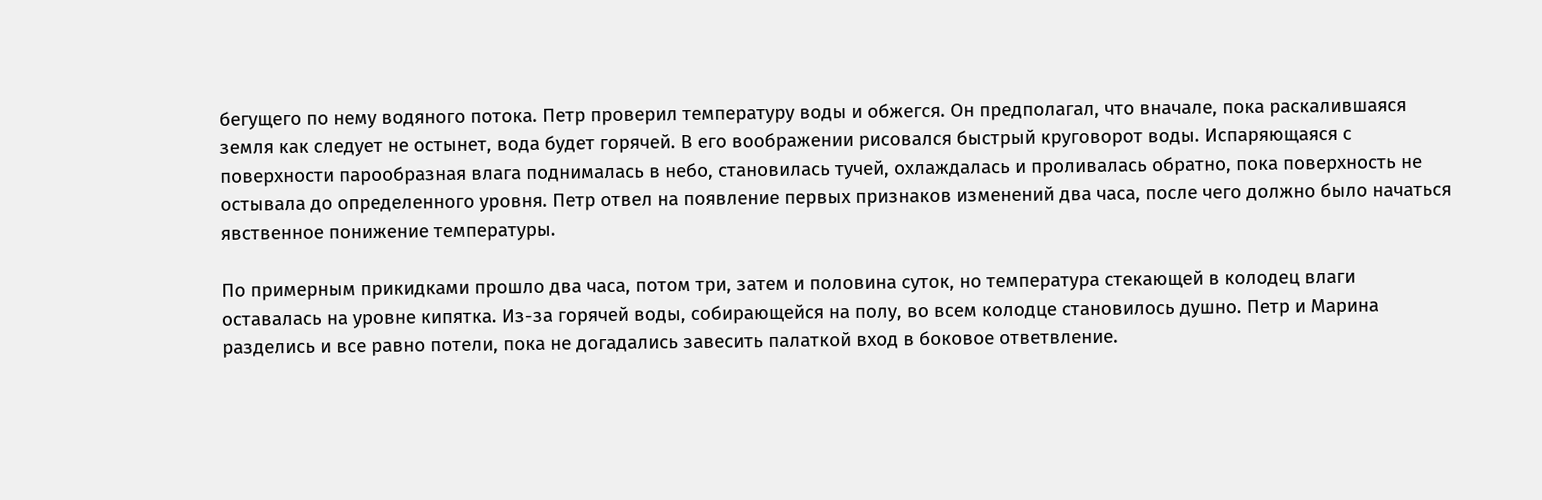бегущего по нему водяного потока. Петр проверил температуру воды и обжегся. Он предполагал, что вначале, пока раскалившаяся земля как следует не остынет, вода будет горячей. В его воображении рисовался быстрый круговорот воды. Испаряющаяся с поверхности парообразная влага поднималась в небо, становилась тучей, охлаждалась и проливалась обратно, пока поверхность не остывала до определенного уровня. Петр отвел на появление первых признаков изменений два часа, после чего должно было начаться явственное понижение температуры.

По примерным прикидками прошло два часа, потом три, затем и половина суток, но температура стекающей в колодец влаги оставалась на уровне кипятка. Из-за горячей воды, собирающейся на полу, во всем колодце становилось душно. Петр и Марина разделись и все равно потели, пока не догадались завесить палаткой вход в боковое ответвление.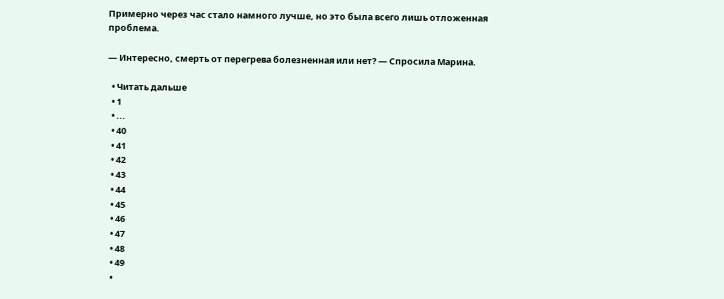Примерно через час стало намного лучше, но это была всего лишь отложенная проблема.

— Интересно, смерть от перегрева болезненная или нет? — Спросила Марина.

  • Читать дальше
  • 1
  • ...
  • 40
  • 41
  • 42
  • 43
  • 44
  • 45
  • 46
  • 47
  • 48
  • 49
  •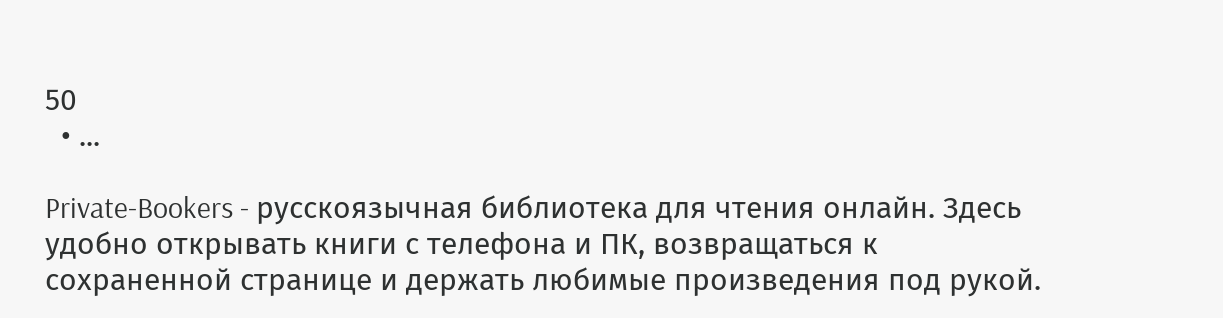50
  • ...

Private-Bookers - русскоязычная библиотека для чтения онлайн. Здесь удобно открывать книги с телефона и ПК, возвращаться к сохраненной странице и держать любимые произведения под рукой.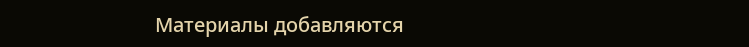Материалы добавляются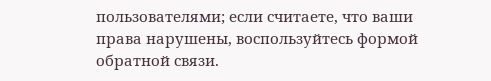пользователями; если считаете, что ваши права нарушены, воспользуйтесь формой обратной связи.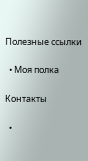Полезные ссылки

  • Моя полка

Контакты

  •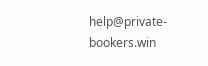help@private-bookers.win